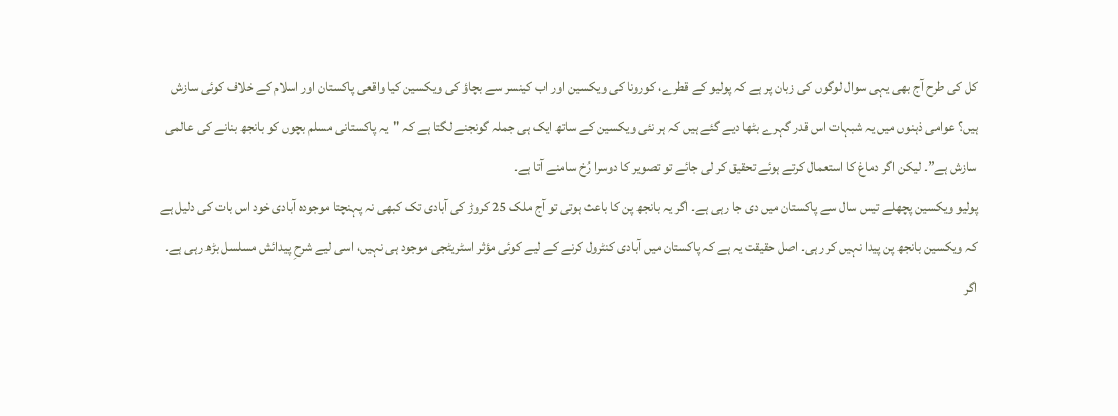کل کی طرح آج بھی یہی سوال لوگوں کی زبان پر ہے کہ پولیو کے قطرے، کورونا کی ویکسین اور اب کینسر سے بچاؤ کی ویکسین کیا واقعی پاکستان اور اسلام کے خلاف کوئی سازش ہیں؟ عوامی ذہنوں میں یہ شبہات اس قدر گہرے بٹھا دیے گئے ہیں کہ ہر نئی ویکسین کے ساتھ ایک ہی جملہ گونجنے لگتا ہے کہ "یہ پاکستانی مسلم بچوں کو بانجھ بنانے کی عالمی سازش ہے”۔ لیکن اگر دماغ کا استعمال کرتے ہوئے تحقیق کر لی جائے تو تصویر کا دوسرا رُخ سامنے آتا ہے۔
پولیو ویکسین پچھلے تیس سال سے پاکستان میں دی جا رہی ہے۔ اگر یہ بانجھ پن کا باعث ہوتی تو آج ملک 25 کروڑ کی آبادی تک کبھی نہ پہنچتا موجودہ آبادی خود اس بات کی دلیل ہے کہ ویکسین بانجھ پن پیدا نہیں کر رہی۔ اصل حقیقت یہ ہے کہ پاکستان میں آبادی کنٹرول کرنے کے لیے کوئی مؤثر اسٹریٹجی موجود ہی نہیں، اسی لیے شرحِ پیدائش مسلسل بڑھ رہی ہے۔ اگر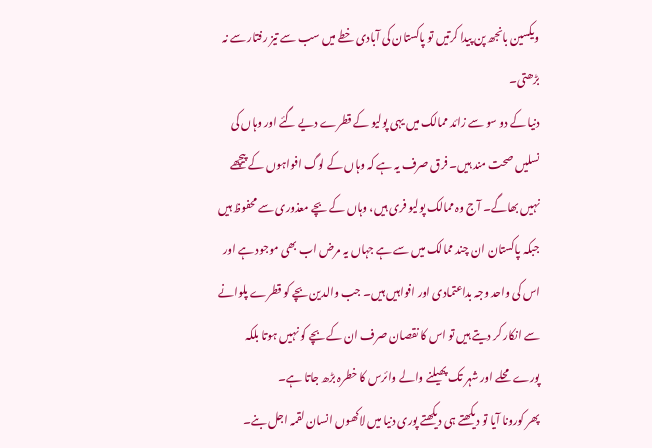ویکسین بانجھ پن پیدا کرتیں تو پاکستان کی آبادی خطے میں سب سے تیز رفتار سے نہ بڑھتی۔
دنیا کے دو سو سے زائد ممالک میں یہی پولیو کے قطرے دیے گئے اور وہاں کی نسلیں صحت مند ہیں۔ فرق صرف یہ ہے کہ وہاں کے لوگ افواہوں کے پیچھے نہیں بھاگے۔ آج وہ ممالک پولیو فری ہیں، وہاں کے بچے معذوری سے محفوظ ہیں جبکہ پاکستان ان چند ممالک میں سے ہے جہاں یہ مرض اب بھی موجود ہے اور اس کی واحد وجہ بداعتمادی اور افواہیں ہیں۔ جب والدین بچے کو قطرے پلوانے سے انکار کر دیتے ہیں تو اس کا نقصان صرف ان کے بچے کو نہیں ہوتا بلکہ پورے محلے اور شہر تک پھیلنے والے وائرس کا خطرہ بڑھ جاتا ہے۔
پھر کورونا آیا تو دیکھتے ہی دیکھتے پوری دنیا میں لاکھوں انسان لقمہ اجل بنے۔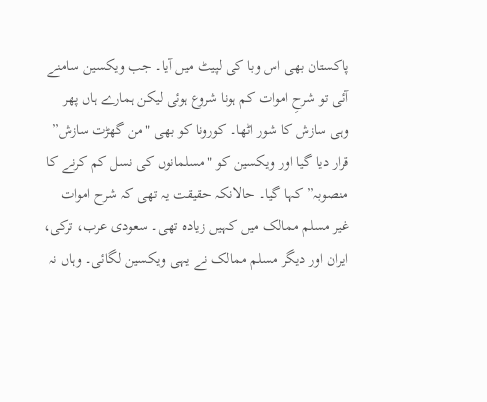پاکستان بھی اس وبا کی لپیٹ میں آیا۔ جب ویکسین سامنے آئی تو شرحِ اموات کم ہونا شروع ہوئی لیکن ہمارے ہاں پھر وہی سازش کا شور اٹھا۔ کورونا کو بھی "من گھڑت سازش” قرار دیا گیا اور ویکسین کو "مسلمانوں کی نسل کم کرنے کا منصوبہ” کہا گیا۔ حالانکہ حقیقت یہ تھی کہ شرح اموات غیر مسلم ممالک میں کہیں زیادہ تھی۔ سعودی عرب، ترکی، ایران اور دیگر مسلم ممالک نے یہی ویکسین لگائی۔ وہاں نہ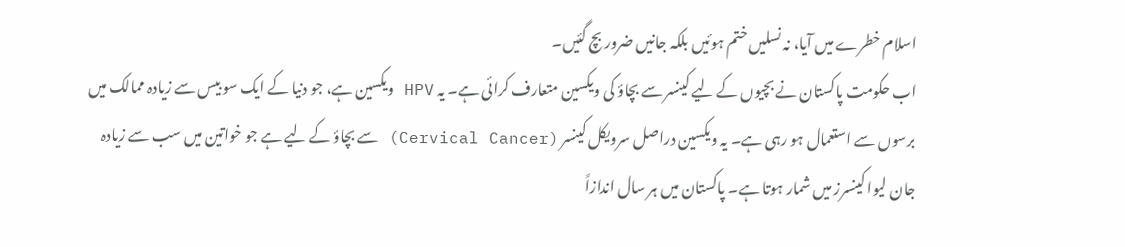اسلام خطرے میں آیا، نہ نسلیں ختم ہوئیں بلکہ جانیں ضرور بچ گئیں۔
اب حکومت پاکستان نے بچیوں کے لیے کینسر سے بچاؤ کی ویکسین متعارف کرائی ہے۔ یہ HPV ویکسین ہے، جو دنیا کے ایک سو بیس سے زیادہ ممالک میں برسوں سے استعمال ہو رہی ہے۔ یہ ویکسین دراصل سرویکل کینسر (Cervical Cancer) سے بچاؤ کے لیے ہے جو خواتین میں سب سے زیادہ جان لیوا کینسرز میں شمار ہوتا ہے۔ پاکستان میں ہر سال اندازاً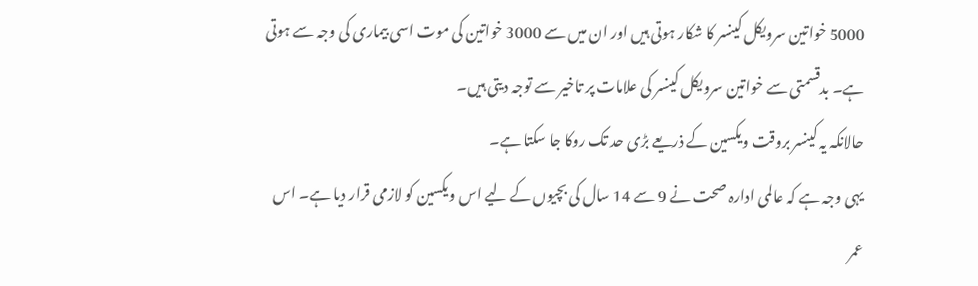5000 خواتین سرویکل کینسر کا شکار ہوتی ہیں اور ان میں سے 3000 خواتین کی موت اسی بیماری کی وجہ سے ہوتی ہے۔ بدقسمتی سے خواتین سرویکل کینسر کی علامات پر تاخیر سے توجہ دیتی ہیں۔
حالانکہ یہ کینسر بروقت ویکسین کے ذریعے بڑی حد تک روکا جا سکتا ہے۔
یہی وجہ ہے کہ عالمی ادارہ صحت نے 9 سے 14 سال کی بچیوں کے لیے اس ویکسین کو لازمی قرار دیا ہے۔ اس عمر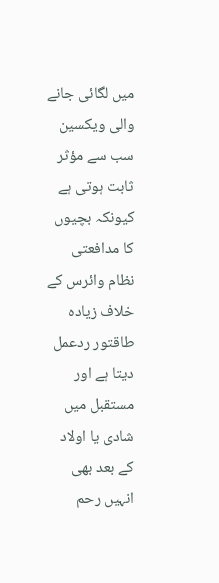میں لگائی جانے والی ویکسین سب سے مؤثر ثابت ہوتی ہے کیونکہ بچیوں کا مدافعتی نظام وائرس کے خلاف زیادہ طاقتور ردعمل دیتا ہے اور مستقبل میں شادی یا اولاد کے بعد بھی انہیں رحم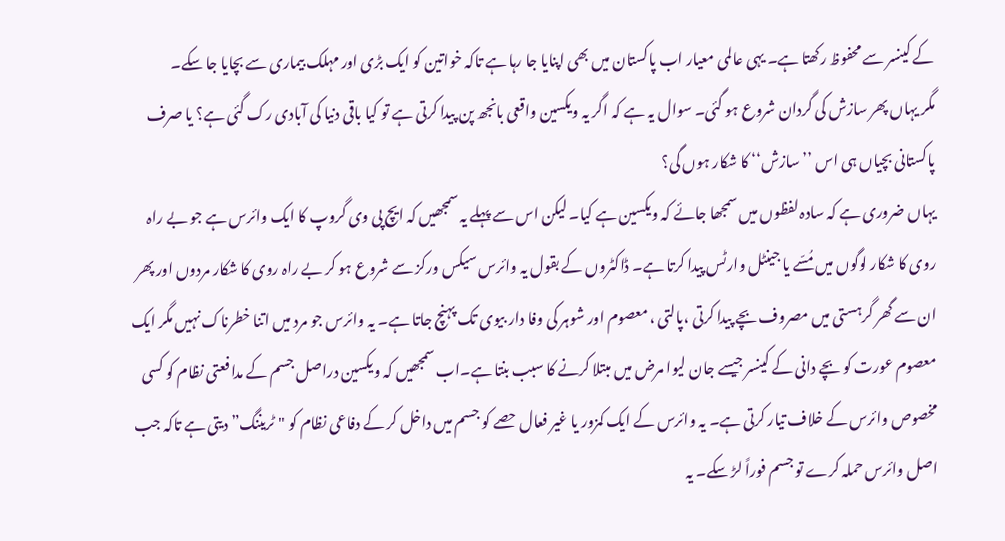کے کینسر سے محفوظ رکھتا ہے۔ یہی عالمی معیار اب پاکستان میں بھی اپنایا جا رہا ہے تاکہ خواتین کو ایک بڑی اور مہلک بیماری سے بچایا جا سکے۔
مگر یہاں پھر سازش کی گردان شروع ہو گئی۔ سوال یہ ہے کہ اگر یہ ویکسین واقعی بانجھ پن پیدا کرتی ہے تو کیا باقی دنیا کی آبادی رک گئی ہے؟ یا صرف پاکستانی بچیاں ہی اس ’’سازش‘‘ کا شکار ہوں گی؟
یہاں ضروری ہے کہ سادہ لفظوں میں سمجھا جائے کہ ویکسین ہے کیا۔ لیکن اس سے پہلے یہ سمجھیں کہ ایچ پی وی گروپ کا ایک وائرس ہے جو بے راہ روی کا شکار لوگوں میں مُسّے یا جینٹل وارٹس پیدا کرتا ہے۔ ڈاکٹروں کے بقول یہ وائرس سیکس ورکز سے شروع ہو کر بے راہ روی کا شکار مردوں اور پھر ان سے گھر گرہستی میں مصروف بچے پیدا کرتی ،پالتی ، معصوم اور شوہر کی وفا دار بیوی تک پہنچ جاتا ہے۔ یہ وائرس جو مرد میں اتنا خطرناک نہیں مگر ایک معصوم عورت کو بچے دانی کے کینسر جیسے جان لیوا مرض میں مبتلا کرنے کا سبب بنتا ہے۔اب سمجھیں کہ ویکسین دراصل جسم کے مدافعتی نظام کو کسی مخصوص وائرس کے خلاف تیار کرتی ہے۔ یہ وائرس کے ایک کمزور یا غیر فعال حصے کو جسم میں داخل کر کے دفاعی نظام کو "ٹریننگ” دیتی ہے تاکہ جب اصل وائرس حملہ کرے تو جسم فوراً لڑ سکے۔ یہ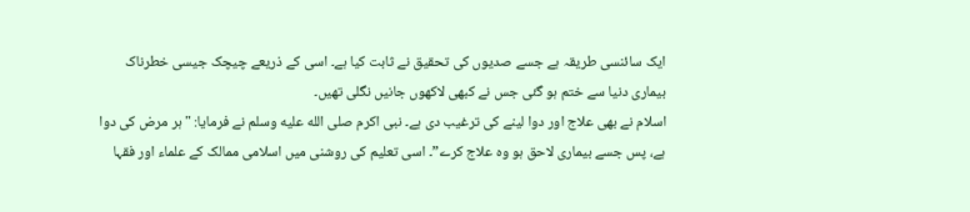ایک سائنسی طریقہ ہے جسے صدیوں کی تحقیق نے ثابت کیا ہے۔ اسی کے ذریعے چیچک جیسی خطرناک بیماری دنیا سے ختم ہو گئی جس نے کبھی لاکھوں جانیں نگلی تھیں۔
اسلام نے بھی علاج اور دوا لینے کی ترغیب دی ہے۔ نبی اکرم صلى الله عليه وسلم نے فرمایا: "ہر مرض کی دوا ہے، پس جسے بیماری لاحق ہو وہ علاج کرے”۔ اسی تعلیم کی روشنی میں اسلامی ممالک کے علماء اور فقہا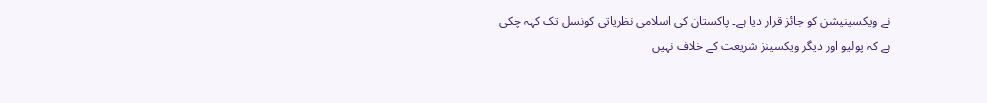نے ویکسینیشن کو جائز قرار دیا ہے۔ پاکستان کی اسلامی نظریاتی کونسل تک کہہ چکی ہے کہ پولیو اور دیگر ویکسینز شریعت کے خلاف نہیں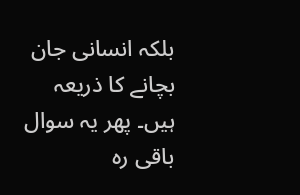بلکہ انسانی جان بچانے کا ذریعہ ہیں۔ پھر یہ سوال باقی رہ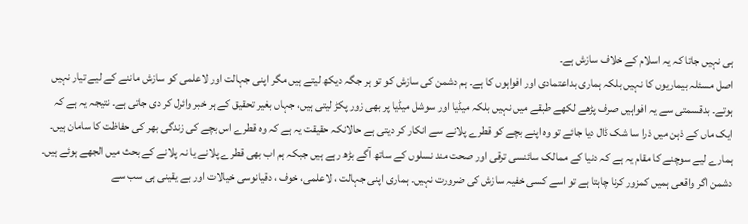ہی نہیں جاتا کہ یہ اسلام کے خلاف سازش ہے۔
اصل مسئلہ بیماریوں کا نہیں بلکہ ہماری بداعتمادی اور افواہوں کا ہے۔ ہم دشمن کی سازش کو تو ہر جگہ دیکھ لیتے ہیں مگر اپنی جہالت اور لاعلمی کو سازش ماننے کے لیے تیار نہیں ہوتے۔ بدقسمتی سے یہ افواہیں صرف پڑھے لکھے طبقے میں نہیں بلکہ میڈیا اور سوشل میڈیا پر بھی زور پکڑ لیتی ہیں، جہاں بغیر تحقیق کے ہر خبر وائرل کر دی جاتی ہے۔ نتیجہ یہ ہے کہ ایک ماں کے ذہن میں ذرا سا شک ڈال دیا جائے تو وہ اپنے بچے کو قطرے پلانے سے انکار کر دیتی ہے حالانکہ حقیقت یہ ہے کہ وہ قطرے اس بچے کی زندگی بھر کی حفاظت کا سامان ہیں۔
ہمارے لیے سوچنے کا مقام یہ ہے کہ دنیا کے ممالک سائنسی ترقی اور صحت مند نسلوں کے ساتھ آگے بڑھ رہے ہیں جبکہ ہم اب بھی قطرے پلانے یا نہ پلانے کے بحث میں الجھے ہوئے ہیں۔ دشمن اگر واقعی ہمیں کمزور کرنا چاہتا ہے تو اسے کسی خفیہ سازش کی ضرورت نہیں۔ ہماری اپنی جہالت ، لاعلمی، خوف ، دقیانوسی خیالات اور بے یقینی ہی سب سے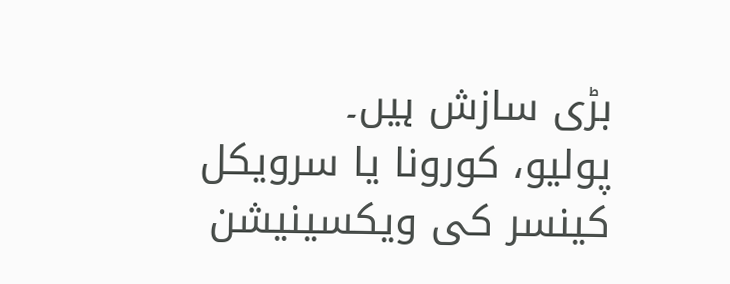بڑی سازش ہیں۔
پولیو، کورونا یا سرویکل کینسر کی ویکسینیشن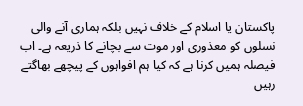پاکستان یا اسلام کے خلاف نہیں بلکہ ہماری آنے والی نسلوں کو معذوری اور موت سے بچانے کا ذریعہ ہے۔ اب فیصلہ ہمیں کرنا ہے کہ کیا ہم افواہوں کے پیچھے بھاگتے رہیں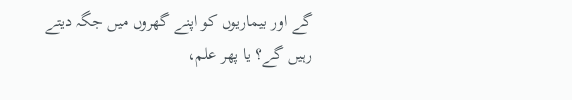گے اور بیماریوں کو اپنے گھروں میں جگہ دیتے رہیں گے؟ یا پھر علم،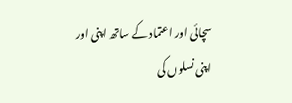سچائی اور اعتماد کے ساتھ اپنی اور اپنی نسلوں کی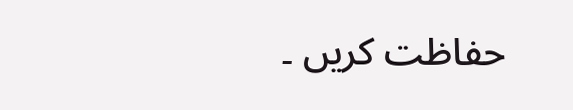حفاظت کریں ۔